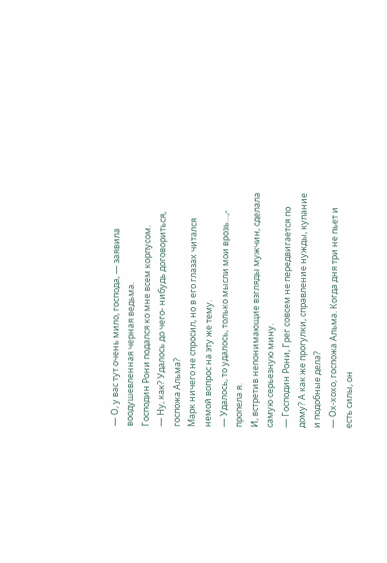— О, у вас тут очень мило, господа, — заявила воодушевленная черная ведьма.
Господин Рони подался ко мне всем корпусом.
— Ну, как? Удалось до чего- нибудь договориться, госпожа Альма?
Марк ничего не спросил, но в его глазах читался немой вопрос на эту же тему.
— Удалось, то удалось, только мысли мои врозь…,- пропела я.
И, встретив непонимающие взгляды мужчин, сделала самую серьезную мину.
— Господин Рони, Грег совсем не передвигается по дому? А как же прогулки, справление нужды, купание и подобные дела?
— Ох-хохо, госпожа Альма. Когда дня три не пьет и есть силы, он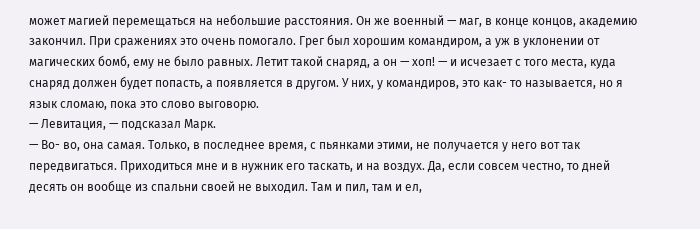может магией перемещаться на небольшие расстояния. Он же военный — маг, в конце концов, академию закончил. При сражениях это очень помогало. Грег был хорошим командиром, а уж в уклонении от магических бомб, ему не было равных. Летит такой снаряд, а он — хоп! — и исчезает с того места, куда снаряд должен будет попасть, а появляется в другом. У них, у командиров, это как- то называется, но я язык сломаю, пока это слово выговорю.
— Левитация, — подсказал Марк.
— Во- во, она самая. Только, в последнее время, с пьянками этими, не получается у него вот так передвигаться. Приходиться мне и в нужник его таскать, и на воздух. Да, если совсем честно, то дней десять он вообще из спальни своей не выходил. Там и пил, там и ел,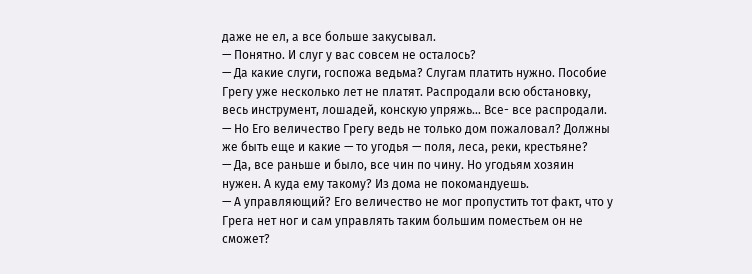даже не ел, а все больше закусывал.
— Понятно. И слуг у вас совсем не осталось?
— Да какие слуги, госпожа ведьма? Слугам платить нужно. Пособие Грегу уже несколько лет не платят. Распродали всю обстановку, весь инструмент, лошадей, конскую упряжь… Все- все распродали.
— Но Его величество Грегу ведь не только дом пожаловал? Должны же быть еще и какие — то угодья — поля, леса, реки, крестьяне?
— Да, все раньше и было, все чин по чину. Но угодьям хозяин нужен. А куда ему такому? Из дома не покомандуешь.
— А управляющий? Его величество не мог пропустить тот факт, что у Грега нет ног и сам управлять таким большим поместьем он не сможет?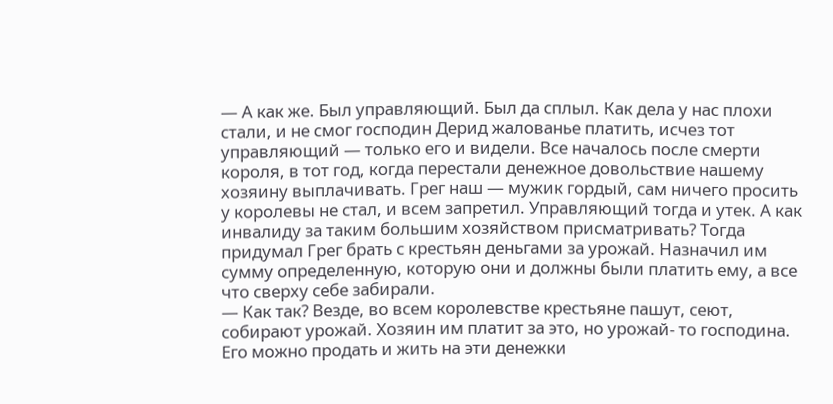— А как же. Был управляющий. Был да сплыл. Как дела у нас плохи стали, и не смог господин Дерид жалованье платить, исчез тот управляющий — только его и видели. Все началось после смерти короля, в тот год, когда перестали денежное довольствие нашему хозяину выплачивать. Грег наш — мужик гордый, сам ничего просить у королевы не стал, и всем запретил. Управляющий тогда и утек. А как инвалиду за таким большим хозяйством присматривать? Тогда придумал Грег брать с крестьян деньгами за урожай. Назначил им сумму определенную, которую они и должны были платить ему, а все что сверху себе забирали.
— Как так? Везде, во всем королевстве крестьяне пашут, сеют, собирают урожай. Хозяин им платит за это, но урожай- то господина. Его можно продать и жить на эти денежки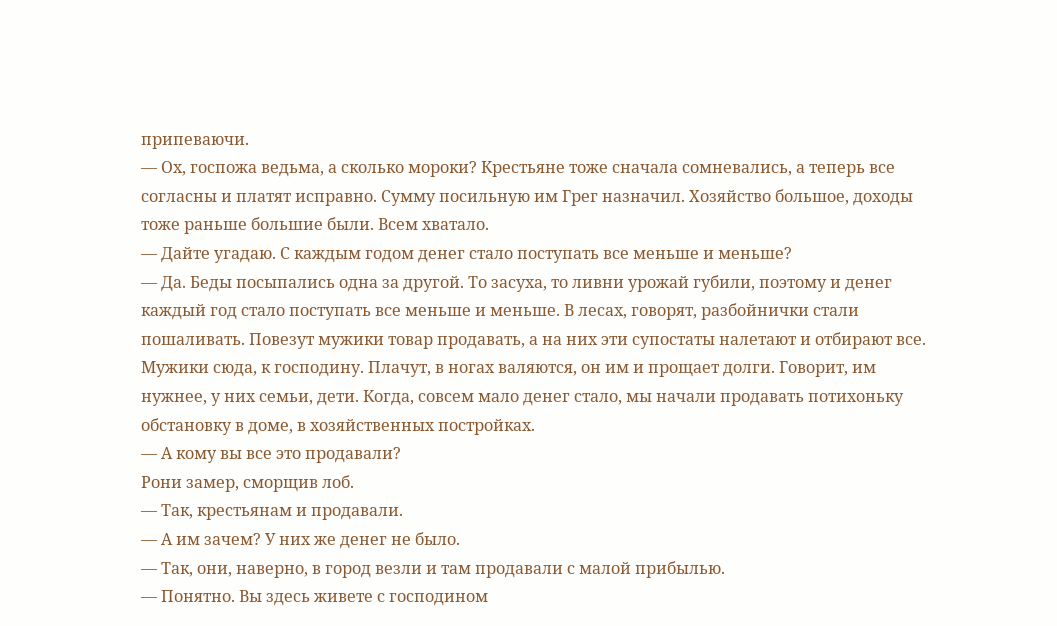припеваючи.
— Ох, госпожа ведьма, а сколько мороки? Крестьяне тоже сначала сомневались, а теперь все согласны и платят исправно. Сумму посильную им Грег назначил. Хозяйство большое, доходы тоже раньше большие были. Всем хватало.
— Дайте угадаю. С каждым годом денег стало поступать все меньше и меньше?
— Да. Беды посыпались одна за другой. То засуха, то ливни урожай губили, поэтому и денег каждый год стало поступать все меньше и меньше. В лесах, говорят, разбойнички стали пошаливать. Повезут мужики товар продавать, а на них эти супостаты налетают и отбирают все. Мужики сюда, к господину. Плачут, в ногах валяются, он им и прощает долги. Говорит, им нужнее, у них семьи, дети. Когда, совсем мало денег стало, мы начали продавать потихоньку обстановку в доме, в хозяйственных постройках.
— А кому вы все это продавали?
Рони замер, сморщив лоб.
— Так, крестьянам и продавали.
— А им зачем? У них же денег не было.
— Так, они, наверно, в город везли и там продавали с малой прибылью.
— Понятно. Вы здесь живете с господином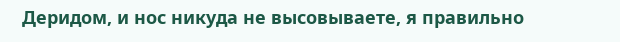Деридом, и нос никуда не высовываете, я правильно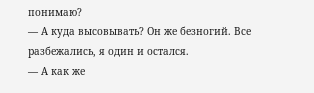понимаю?
— А куда высовывать? Он же безногий. Все разбежались, я один и остался.
— А как же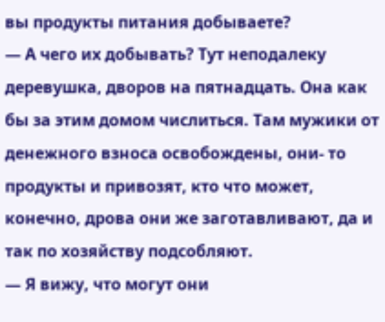вы продукты питания добываете?
— А чего их добывать? Тут неподалеку деревушка, дворов на пятнадцать. Она как бы за этим домом числиться. Там мужики от денежного взноса освобождены, они- то продукты и привозят, кто что может, конечно, дрова они же заготавливают, да и так по хозяйству подсобляют.
— Я вижу, что могут они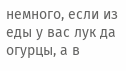немного, если из еды у вас лук да огурцы, а в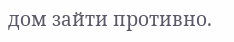дом зайти противно.